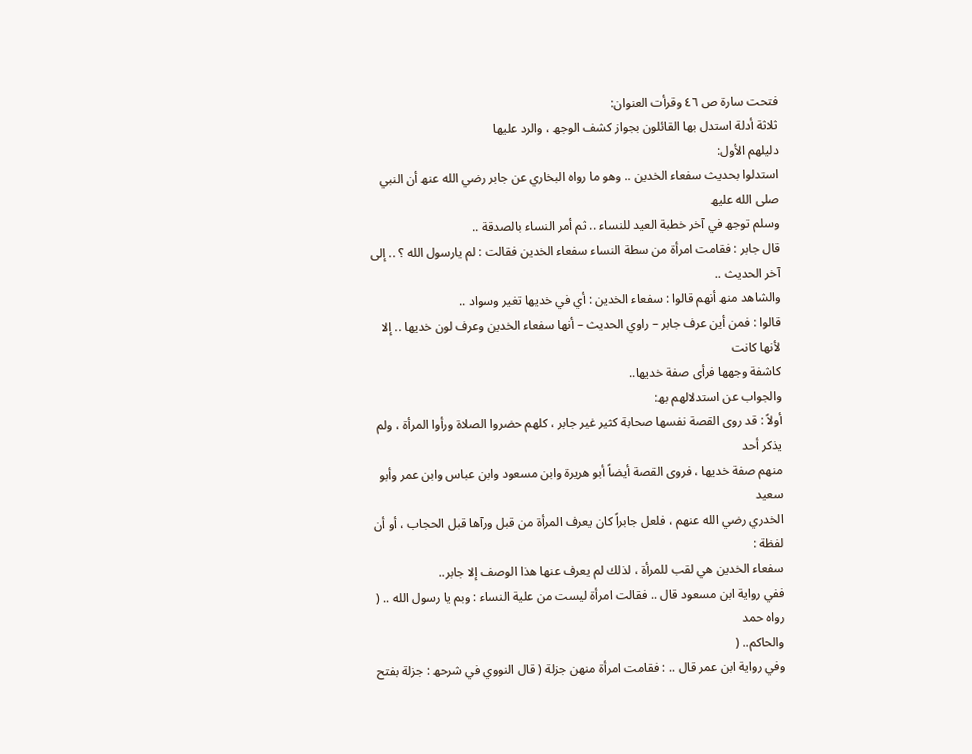فتحت سارة ص ٤٦ وقرأت العنوان:
ثلاثة أدلة استدل بھا القائلون بجواز كشف الوجھ ، والرد علیھا
دلیلھم الأول:
استدلوا بحدیث سفعاء الخدین .. وھو ما رواه البخاري عن جابر رضي الله عنھ أن النبي صلى الله علیھ
وسلم توجھ في آخر خطبة العید للنساء .. ثم أمر النساء بالصدقة ..
قال جابر : فقامت امرأة من سطة النساء سفعاء الخدین فقالت : لم یارسول الله ؟ .. إلى آخر الحدیث ..
والشاھد منھ أنھم قالوا : سفعاء الخدین : أي في خدیھا تغیر وسواد ..
قالوا : فمن أین عرف جابر – راوي الحدیث – أنھا سفعاء الخدین وعرف لون خدیھا .. إلا لأنھا كانت
كاشفة وجھھا فرأى صفة خدیھا..
والجواب عن استدلالھم بھ:
أولاً : قد روى القصة نفسھا صحابة كثیر غیر جابر ، كلھم حضروا الصلاة ورأوا المرأة ، ولم یذكر أحد
منھم صفة خدیھا ، فروى القصة أیضاً أبو ھریرة وابن مسعود وابن عباس وابن عمر وأبو سعید
الخدري رضي الله عنھم ، فلعل جابراً كان یعرف المرأة من قبل ورآھا قبل الحجاب ، أو أن لفظة :
سفعاء الخدین ھي لقب للمرأة ، لذلك لم یعرف عنھا ھذا الوصف إلا جابر..
ففي روایة ابن مسعود قال .. فقالت امرأة لیست من علیة النساء : وبم یا رسول الله .. ( رواه حمد
والحاكم.. (
وفي روایة ابن عمر قال .. : فقامت امرأة منھن جزلة ( قال النووي في شرحھ : جزلة بفتح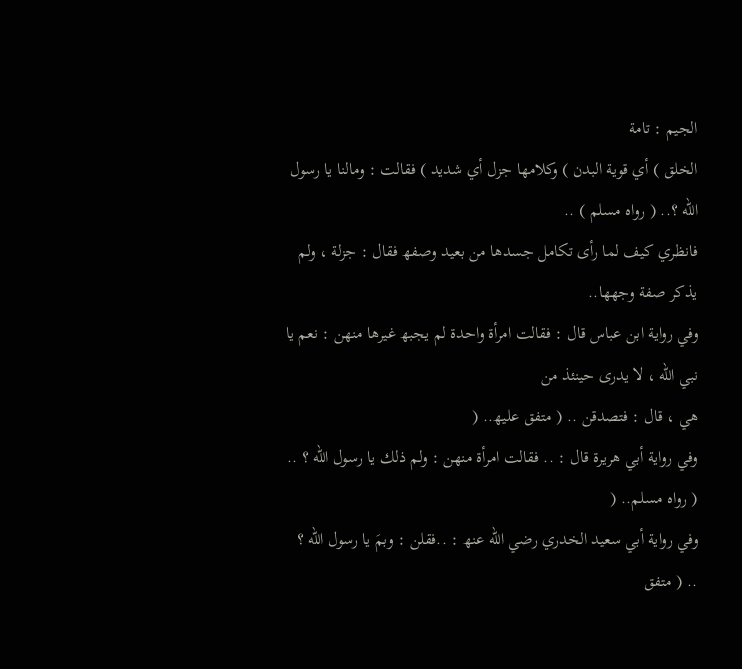الجیم : تامة
الخلق ) أي قویة البدن ) وكلامھا جزل أي شدید ) فقالت : ومالنا یا رسول الله ؟.. ( رواه مسلم ) ..
فانظري كیف لما رأى تكامل جسدھا من بعید وصفھ فقال : جزلة ، ولم یذكر صفة وجھھا..
وفي روایة ابن عباس قال : فقالت امرأة واحدة لم یجبھ غیرھا منھن : نعم یا نبي الله ، لا یدرى حینئذ من
ھي ، قال : فتصدقن .. ( متفق علیھ.. (
وفي روایة أبي ھریرة قال : .. فقالت امرأة منھن : ولم ذلك یا رسول الله ؟ .. ( رواه مسلم.. (
وفي روایة أبي سعید الخدري رضي الله عنھ : ..فقلن : وبمَ یا رسول الله ؟ .. ( متفق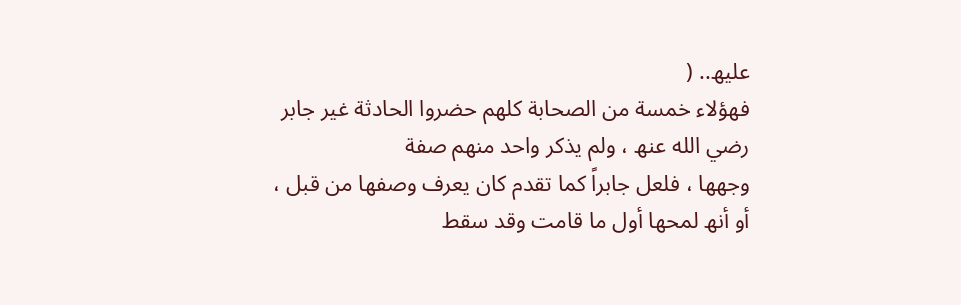علیھ.. (
فھؤلاء خمسة من الصحابة كلھم حضروا الحادثة غیر جابر رضي الله عنھ ، ولم یذكر واحد منھم صفة
وجھھا ، فلعل جابراً كما تقدم كان یعرف وصفھا من قبل ، أو أنھ لمحھا أول ما قامت وقد سقط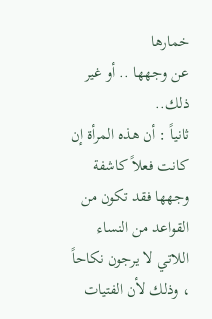خمارھا
عن وجھھا .. أو غیر ذلك..
ثانیاً : أن ھذه المرأة إن كانت فعلاً كاشفة وجھھا فقد تكون من القواعد من النساء اللاتي لا یرجون نكاحاً
، وذلك لأن الفتیات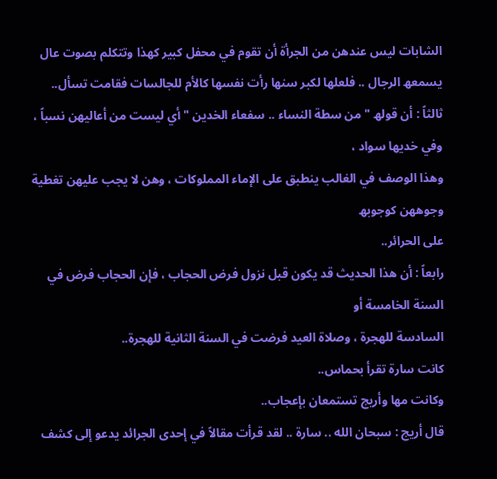الشابات لیس عندھن من الجرأة أن تقوم في محفل كبیر كھذا وتتكلم بصوت عال
یسمعھ الرجال .. فلعلھا لكبر سنھا رأت نفسھا كالأم للجالسات فقامت تسأل..
ثالثاً : أن قولھ " من سطة النساء .. سفعاء الخدین " أي لیست من أعالیھن نسباً ، وفي خدیھا سواد ،
وھذا الوصف في الغالب ینطبق على الإماء المملوكات ، وھن لا یجب علیھن تغطیة وجوھھن كوجوبھ
على الحرائر..
رابعاً : أن ھذا الحدیث قد یكون قبل نزول فرض الحجاب ، فإن الحجاب فرض في السنة الخامسة أو
السادسة للھجرة ، وصلاة العید فرضت في السنة الثانیة للھجرة..
كانت سارة تقرأ بحماس..
وكانت مھا وأریج تستمعان بإعجاب..
قال أریج : سبحان الله .. سارة .. لقد قرأت مقالاً في إحدى الجرائد یدعو إلى كشف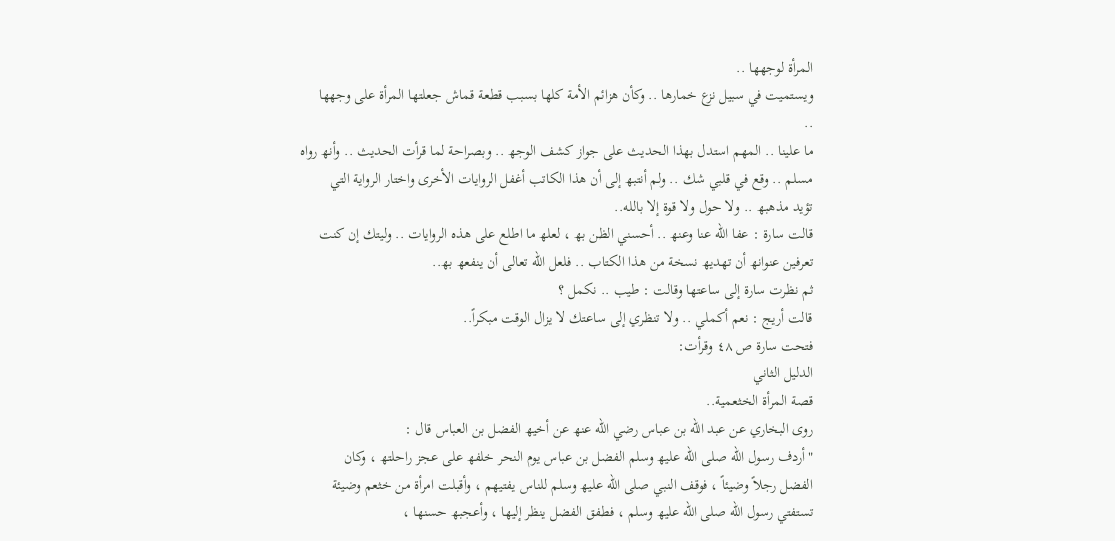المرأة لوجھھا ..
ویستمیت في سبیل نزع خمارھا .. وكأن ھزائم الأمة كلھا بسبب قطعة قماش جعلتھا المرأة على وجھھا
..
ما علینا .. المھم استدل بھذا الحدیث على جواز كشف الوجھ .. وبصراحة لما قرأت الحدیث .. وأنھ رواه
مسلم .. وقع في قلبي شك .. ولم أنتبھ إلى أن ھذا الكاتب أغفل الروایات الأخرى واختار الروایة التي
تؤید مذھبھ .. ولا حول ولا قوة إلا بالله..
قالت سارة : عفا الله عنا وعنھ .. أحسني الظن بھ ، لعلھ ما اطلع على ھذه الروایات .. ولیتك إن كنت
تعرفین عنوانھ أن تھدیھ نسخة من ھذا الكتاب .. فلعل الله تعالى أن ینفعھ بھ..
ثم نظرت سارة إلى ساعتھا وقالت : طیب .. نكمل ؟
قالت أریج : نعم أكملي .. ولا تنظري إلى ساعتك لا یزال الوقت مبكراً..
فتحت سارة ص ٤٨ وقرأت:
الدلیل الثاني
قصة المرأة الخثعمیة..
روى البخاري عن عبد الله بن عباس رضي الله عنھ عن أخیھ الفضل بن العباس قال :
"أردف رسول الله صلى الله علیھ وسلم الفضل بن عباس یوم النحر خلفھ على عجز راحلتھ ، وكان
الفضل رجلاً وضیئاً ، فوقف النبي صلى الله علیھ وسلم للناس یفتیھم ، وأقبلت امرأة من خثعم وضیئة
تستفتي رسول الله صلى الله علیھ وسلم ، فطفق الفضل ینظر إلیھا ، وأعجبھ حسنھا ،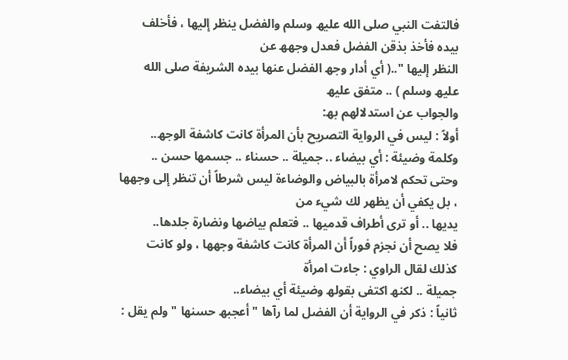فالتفت النبي صلى الله علیھ وسلم والفضل ینظر إلیھا ، فأخلف بیده فأخذ بذقن الفضل فعدل وجھھ عن
النظر إلیھا "..( أي أدار وجھ الفضل عنھا بیده الشریفة صلى الله علیھ وسلم ) .. متفق علیھ
والجواب عن استدلالھم بھ:
أولاً : لیس في الروایة التصریح بأن المرأة كانت كاشفة الوجھ..
وكلمة وضیئة : أي بیضاء .. جمیلة .. حسناء .. جسمھا حسن ..
وحتى تحكم لامرأة بالبیاض والوضاءة لیس شرطاً أن تنظر إلى وجھھا ، بل یكفي أن یظھر لك شيء من
یدیھا .. أو ترى أطراف قدمیھا .. فتعلم بیاضھا ونضارة جلدھا..
فلا یصح أن نجزم فوراً أن المرأة كانت كاشفة وجھھا ، ولو كانت كذلك لقال الراوي : جاءت امرأة
جمیلة .. لكنھ اكتفى بقولھ وضیئة أي بیضاء..
ثانیاً : ذكر في الروایة أن الفضل لما رآھا " أعجبھ حسنھا " ولم یقل :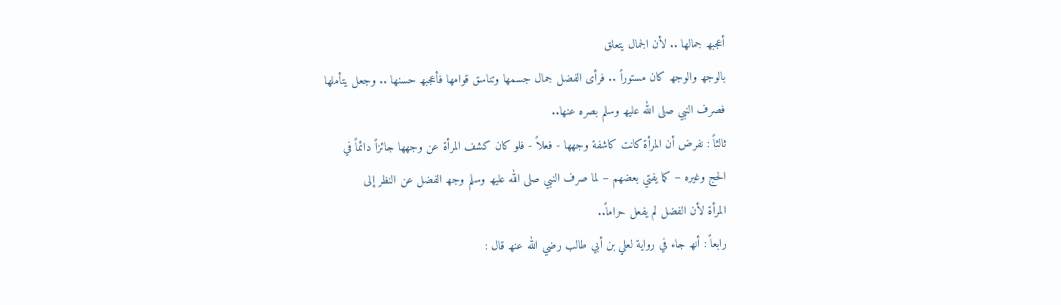أعجبھ جمالھا .. لأن الجمال یتعلق
بالوجھ والوجھ كان مستوراً .. فرأى الفضل جمال جسمھا وتناسق قوامھا فأعجبھ حسنھا .. وجعل یتأملھا
فصرف النبي صلى الله علیھ وسلم بصره عنھا..
ثالثاً : نفرض أن المرأة كانت كاشفة وجھھا - فعلاً - فلو كان كشف المرأة عن وجھھا جائزاً دائماً في
الحج وغیره – كما یفتي بعضھم – لما صرف النبي صلى الله علیھ وسلم وجھ الفضل عن النظر إلى
المرأة لأن الفضل لم یفعل حراماً..
رابعاً : أنھ جاء في روایة لعلي بن أبي طالب رضي الله عنھ قال :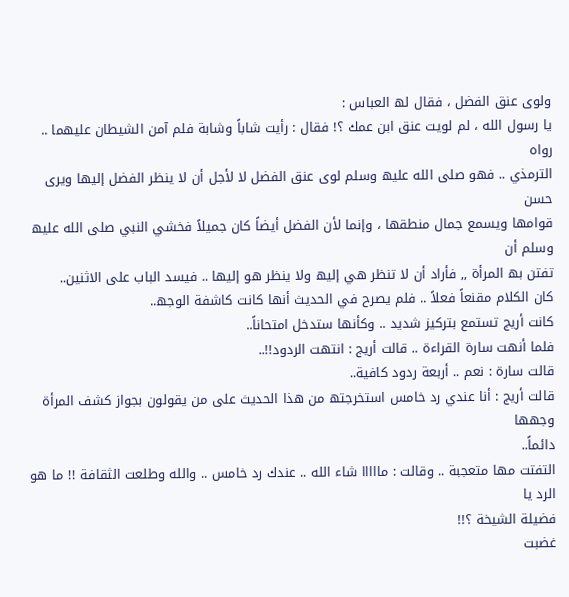ولوى عنق الفضل ، فقال لھ العباس :
یا رسول الله ، لم لویت عنق ابن عمك ؟! فقال : رأیت شاباً وشابة فلم آمن الشیطان علیھما .. رواه
الترمذي .. فھو صلى الله علیھ وسلم لوى عنق الفضل لا لأجل أن لا ینظر الفضل إلیھا ویرى حسن
قوامھا ویسمع جمال منطقھا ، وإنما لأن الفضل أیضاً كان جمیلاً فخشي النبي صلى الله علیھ وسلم أن
تفتن بھ المرأة ,, فأراد أن لا تنظر ھي إلیھ ولا ینظر ھو إلیھا .. فیسد الباب على الاثنین..
كان الكلام مقنعاً فعلاً .. فلم یصرح في الحدیث أنھا كانت كاشفة الوجھ..
كانت أریج تستمع بتركیز شدید .. وكأنھا ستدخل امتحاناً..
فلما أنھت سارة القراءة .. قالت أریج : انتھت الردود!!..
قالت سارة : نعم .. أربعة ردود كافیة..
قالت أریج : أنا عندي رد خامس استخرجتھ من ھذا الحدیث على من یقولون بجواز كشف المرأة وجھھا
دائماً..
التفتت مھا متعجبة .. وقالت : مااااا شاء الله .. عندك رد خامس .. والله وطلعت الثقافة !! ما ھو الرد یا
فضیلة الشیخة ؟!!
غضبت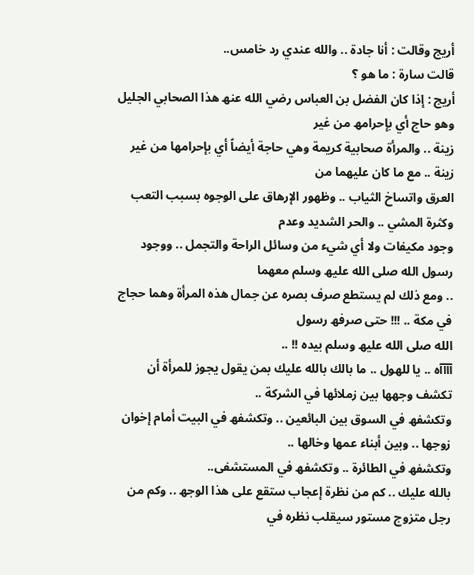أریج وقالت : أنا جادة .. والله عندي رد خامس..
قالت سارة : ما ھو ؟
أریج : إذا كان الفضل بن العباس رضي الله عنھ ھذا الصحابي الجلیل وھو حاج أي بإحرامھ من غیر
زینة .. والمرأة صحابیة كریمة وھي حاجة أیضاً أي بإحرامھا من غیر زینة .. مع ما كان علیھما من
العرق واتساخ الثیاب .. وظھور الإرھاق على الوجوه بسبب التعب وكثرة المشي .. والحر الشدید وعدم
وجود مكیفات ولا أي شيء من وسائل الراحة والتجمل .. ووجود رسول الله صلى الله علیھ وسلم معھما
.. ومع ذلك لم یستطع صرف بصره عن جمال ھذه المرأة وھما حجاج في مكة .. !!! حتى صرفھ رسول
الله صلى الله علیھ وسلم بیده !! ..
آآآآه .. یا للھول .. ما بالك بالله علیك بمن یقول یجوز للمرأة أن تكشف وجھھا بین زملائھا في الشركة ..
وتكشفھ في السوق بین البائعین .. وتكشفھ في البیت أمام إخوان زوجھا .. وبین أبناء عمھا وخالھا ..
وتكشفھ في الطائرة .. وتكشفھ في المستشفى..
بالله علیك .. كم من نظرة إعجاب ستقع على ھذا الوجھ .. وكم من رجل متزوج مستور سیقلب نظره في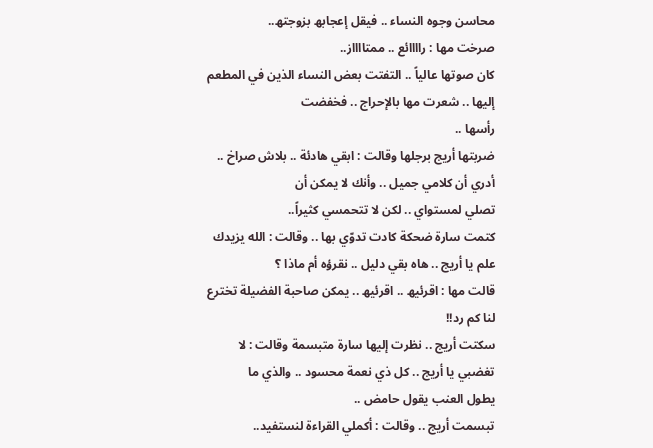محاسن وجوه النساء .. فیقل إعجابھ بزوجتھ..
صرخت مھا : راااائع .. ممتااااز..
كان صوتھا عالیاً .. التفتت بعض النساء الذین في المطعم إلیھا .. شعرت مھا بالإحراج .. فخفضت
رأسھا ..
ضربتھا أریج برجلھا وقالت : ابقي ھادئة .. بلاش صراخ .. أدري أن كلامي جمیل .. وأنك لا یمكن أن
تصلي لمستواي .. لكن لا تتحمسي كثیراً..
كتمت سارة ضحكة كادت تدوّي بھا .. وقالت : الله یزیدك علم یا أریج .. ھاه بقي دلیل .. نقرؤه أم ماذا ؟
قالت مھا : اقرئیھ .. اقرئیھ .. یمكن صاحبة الفضیلة تخترع لنا كم رد!!
سكتت أریج .. نظرت إلیھا سارة متبسمة وقالت : لا تغضبي یا أریج .. كل ذي نعمة محسود .. والذي ما
یطول العنب یقول حامض ..
تبسمت أریج .. وقالت : أكملي القراءة لنستفید..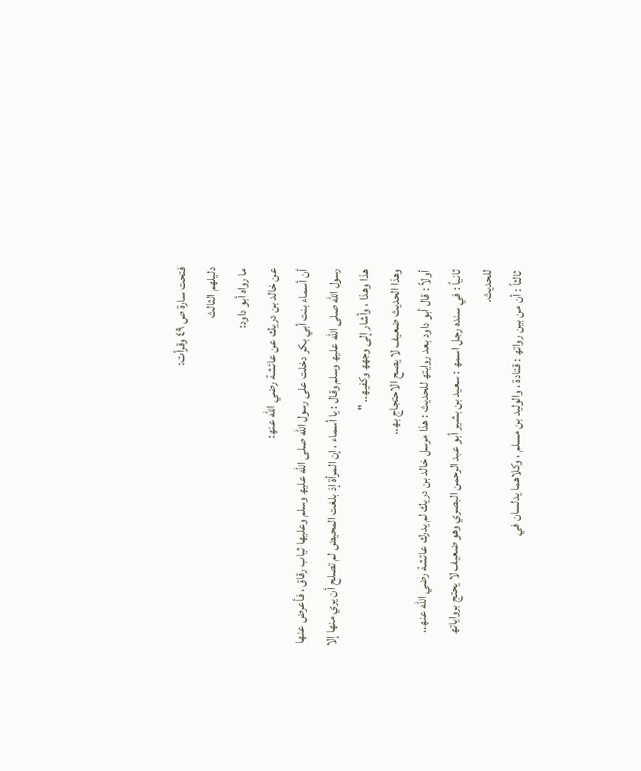فتحت سارة ص ٤٩ وقرأت:
دلیلھم الثالث
ما رواه أبو داود:
عن خالد بن دریك عن عائشة رضي الله عنھ:
أن أسماء بنت أبي بكر دخلت على رسول الله صلى الله علیھ وسلم وعلیھا ثیاب رقاق ، فأعرض عنھا
رسول الله صلى الله علیھ وسلم وقال : یا أسماء ، إن المرأة إذ بلغت المحیض لم تصلح أن یري منھا إلا
ھذا وھذا ، وأشار إلى وجھھ وكفیھ.. "
وھذا الحدیث ضعیف لا یصح الاحتجاج بھ..
أولاً : قال أبو داود بعد روایتھ للحدیث : ھذا مرسل خالد بن دریك لم یدرك عائشة رضي الله عنھ..
ثانیاً : في سنده رجل اسمھ : سعید بن بشیر أبو عبد الرحمن البصري وھو ضعیف لا یحتج بروایاتھ
للحدیث.
ثالثاً : أن من بین رواتھ : قتادة ، والولید بن مسلم ، وكلاھما یدلسان في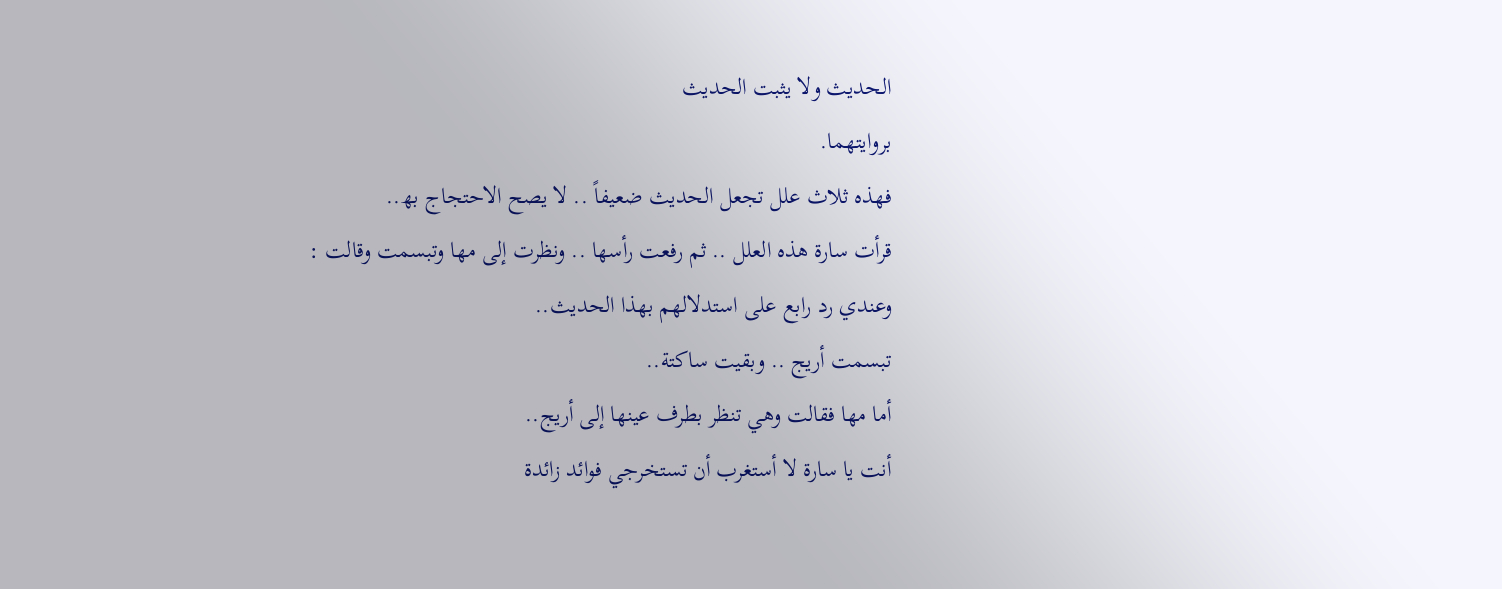الحدیث ولا یثبت الحدیث
بروایتھما.
فھذه ثلاث علل تجعل الحدیث ضعیفاً .. لا یصح الاحتجاج بھ..
قرأت سارة ھذه العلل .. ثم رفعت رأسھا .. ونظرت إلى مھا وتبسمت وقالت :
وعندي رد رابع على استدلالھم بھذا الحدیث..
تبسمت أریج .. وبقیت ساكتة..
أما مھا فقالت وھي تنظر بطرف عینھا إلى أریج..
أنت یا سارة لا أستغرب أن تستخرجي فوائد زائدة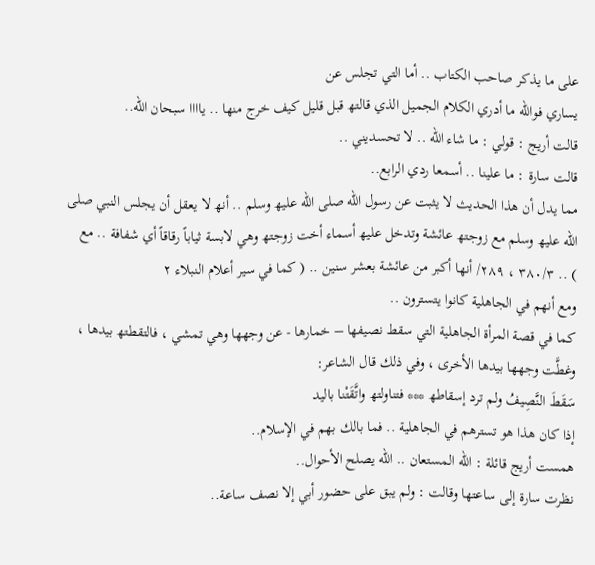على ما یذكر صاحب الكتاب .. أما التي تجلس عن
یساري فوالله ما أدري الكلام الجمیل الذي قالتھ قبل قلیل كیف خرج منھا .. یاااا سبحان الله..
قالت أریج : قولي : ما شاء الله .. لا تحسدیني ..
قالت سارة : ما علینا .. أسمعا ردي الرابع..
مما یدل أن ھذا الحدیث لا یثبت عن رسول الله صلى الله علیھ وسلم .. أنھ لا یعقل أن یجلس النبي صلى
الله علیھ وسلم مع زوجتھ عائشة وتدخل علیھ أسماء أخت زوجتھ وھي لابسة ثیاباً رقاقاً أي شفافة .. مع
) .. ٣٨٠/٣ ، ٢٨٩/ أنھا أكبر من عائشة بعشر سنین .. ( كما في سیر أعلام النبلاء ٢
ومع أنھم في الجاھلیة كانوا یتسترون ..
كما في قصة المرأة الجاھلیة التي سقط نصیفھا – خمارھا - عن وجھھا وھي تمشي ، فالتقطتھ بیدھا ،
وغطَّت وجھھا بیدھا الأخرى ، وفي ذلك قال الشاعر:
سَقَطَ النَّصِیفُ ولم ترد إسقاطھ *** فتناولتھ واتَّقَتْنا بالید
إذا كان ھذا ھو تسترھم في الجاھلیة .. فما بالك بھم في الإسلام..
ھمست أریج قائلة : الله المستعان .. الله یصلح الأحوال..
نظرت سارة إلى ساعتھا وقالت : ولم یبق على حضور أبي إلا نصف ساعة..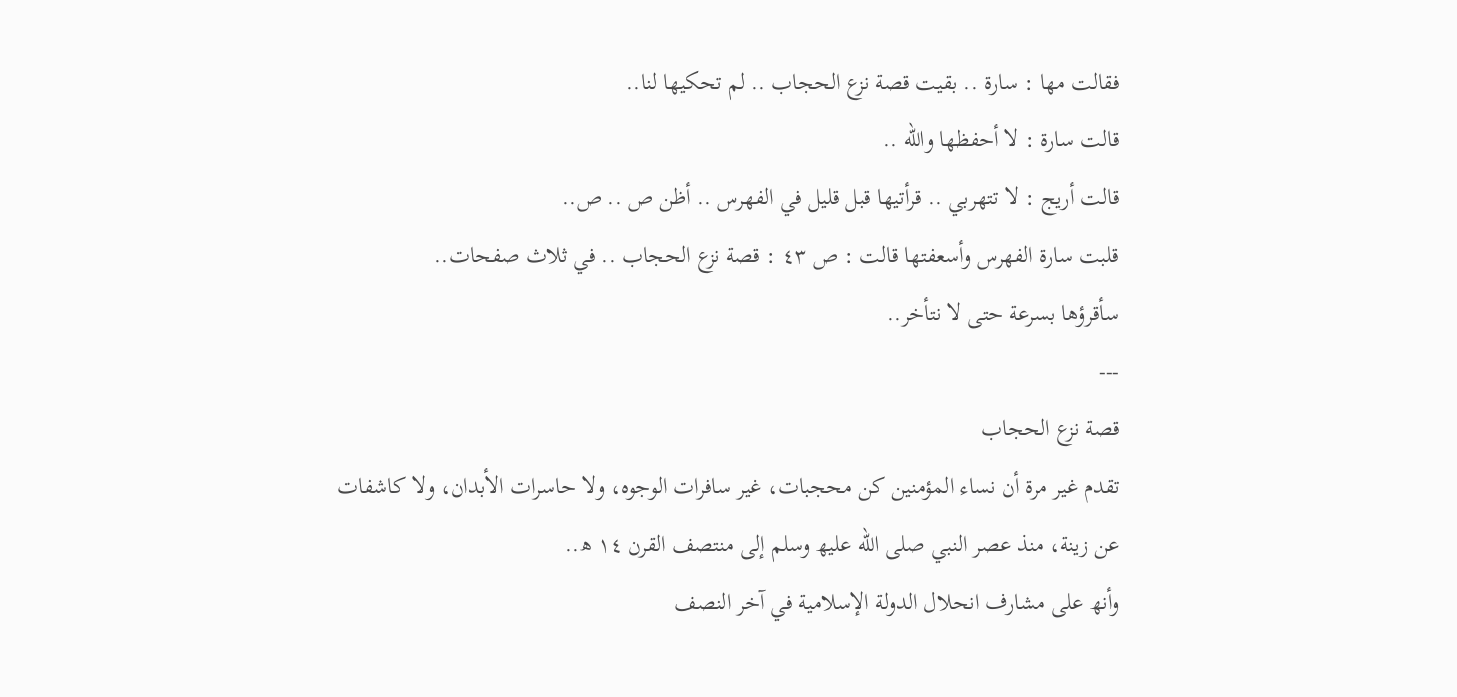فقالت مھا : سارة .. بقیت قصة نزع الحجاب .. لم تحكیھا لنا..
قالت سارة : لا أحفظھا والله ..
قالت أریج : لا تتھربي .. قرأتیھا قبل قلیل في الفھرس .. أظن ص .. ص..
قلبت سارة الفھرس وأسعفتھا قالت : ص ٤٣ : قصة نزع الحجاب .. في ثلاث صفحات..
سأقرؤھا بسرعة حتى لا نتأخر..
---
قصة نزع الحجاب
تقدم غیر مرة أن نساء المؤمنین كن محجبات، غیر سافرات الوجوه، ولا حاسرات الأبدان، ولا كاشفات
عن زینة، منذ عصر النبي صلى الله علیھ وسلم إلى منتصف القرن ١٤ ھ..
وأنھ على مشارف انحلال الدولة الإسلامیة في آخر النصف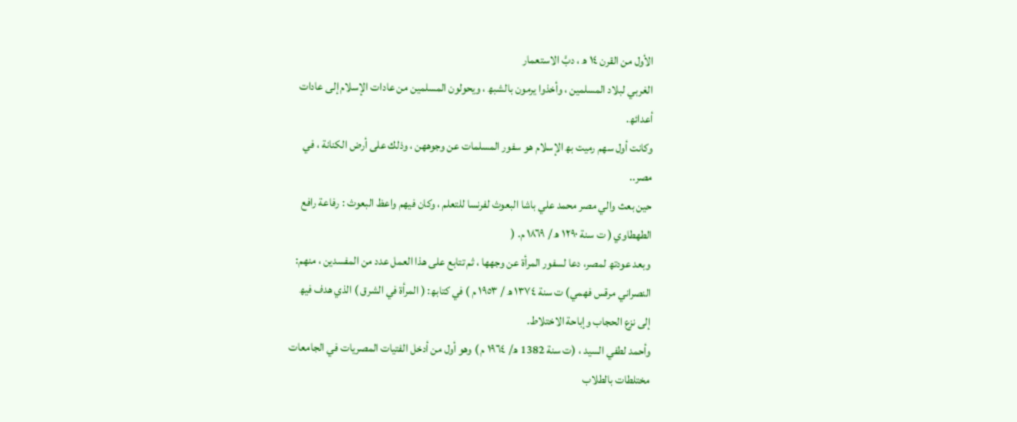الأول من القرن ١٤ ھ ، دبَّ الاستعمار
الغربي لبلاد المسلمین ، وأخذوا یرمون بالشبھ ، ویحولون المسلمین من عادات الإسلام إلى عادات
أعدائھ.
وكانت أول سھم رمیت بھ الإسلام ھو سفور المسلمات عن وجوھھن ، وذلك على أرض الكنانة ، في
مصر..
حین بعث والي مصر محمد علي باشا البعوث لفرنسا للتعلم ، وكان فیھم واعظ البعوث : رفاعة رافع
الطھطاوي ( ت سنة ١٢٩٠ ھ / ١٨٦٩ م. (
وبعد عودتھ لمصر، دعا لسفور المرأة عن وجھھا ، ثم تتابع على ھذا العمل عدد من المفسدین ، منھم:
النصراني مرقس فھمي) ت سنة ١٣٧٤ ھ / ١٩٥٣ م ) في كتابھ: ( المرأة في الشرق ) الذي ھدف فیھ
إلى نزع الحجاب وإباحة الاختلاط.
وأحمد لطفي السید ، (ت سنة 1382 ھ/ ١٩٦٤ م ) وھو أول من أدخل الفتیات المصریات في الجامعات
مختلطات بالطلاب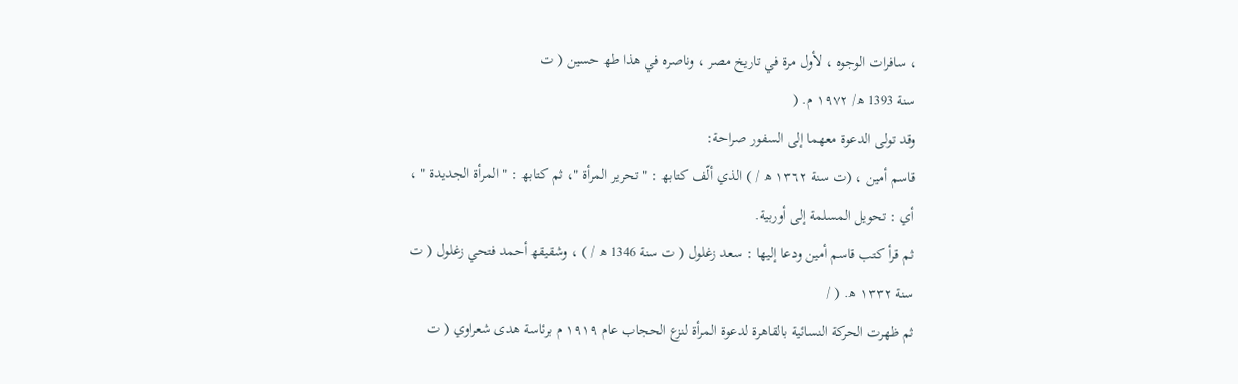، سافرات الوجوه ، لأول مرة في تاریخ مصر ، وناصره في ھذا طھ حسین ( ت
سنة 1393 ھ/ ١٩٧٢ م. (
وقد تولى الدعوة معھما إلى السفور صراحة:
قاسم أمین ، (ت سنة ١٣٦٢ ھ / ) الذي ألّف كتابھ : " تحریر المرأة "، ثم كتابھ : " المرأة الجدیدة " ،
أي : تحویل المسلمة إلى أوربیة.
ثم قرأ كتب قاسم أمین ودعا إلیھا : سعد زغلول ( ت سنة 1346 ھ / ) ، وشقیقھ أحمد فتحي زغلول ( ت
سنة ١٣٣٢ ھ. ( /
ثم ظھرت الحركة النسائیة بالقاھرة لدعوة المرأة لنزع الحجاب عام ١٩١٩ م برئاسة ھدى شعراوي ( ت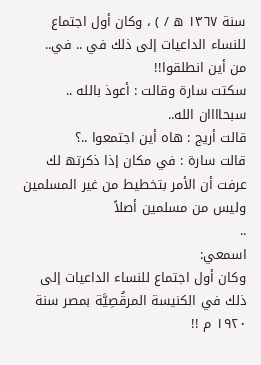سنة ١٣٦٧ ھ / ) ، وكان أول اجتماع للنساء الداعیات إلى ذلك في .. في..
من أین انطلقوا!!
سكتت سارة وقالت : أعوذ بالله .. سبحاااان الله..
قالت أریج : ھاه أین اجتمعوا ..؟
قالت سارة : في مكان إذا ذكرتھ لك عرفت أن الأمر بتخطیط من غیر المسلمین ولیس من مسلمین أصلاً
..
اسمعي:
وكان أول اجتماع للنساء الداعیات إلى ذلك في الكنیسة المرقُصِیَّة بمصر سنة ١٩٢٠ م !!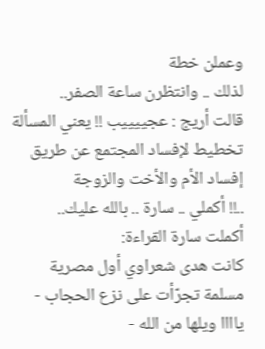وعملن خطة
لذلك .. وانتظرن ساعة الصفر..
قالت أریج : عجییییب !! یعني المسألة تخطیط لإفساد المجتمع عن طریق إفساد الأم والأخت والزوجة
..!! أكملي .. سارة .. بالله علیك..
أكملت سارة القراءة:
كانت ھدى شعراوي أول مصریة مسلمة تجرّأت على نزع الحجاب - یاااا ویلھا من الله -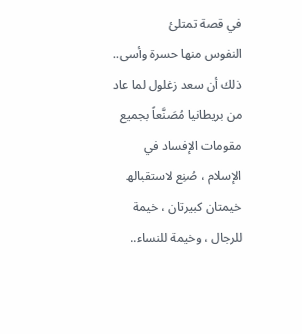في قصة تمتلئ
النفوس منھا حسرة وأسى..
ذلك أن سعد زغلول لما عاد من بریطانیا مُصَنَّعاً بجمیع مقومات الإفساد في الإسلام ، صُنِع لاستقبالھ
خیمتان كبیرتان ، خیمة للرجال ، وخیمة للنساء..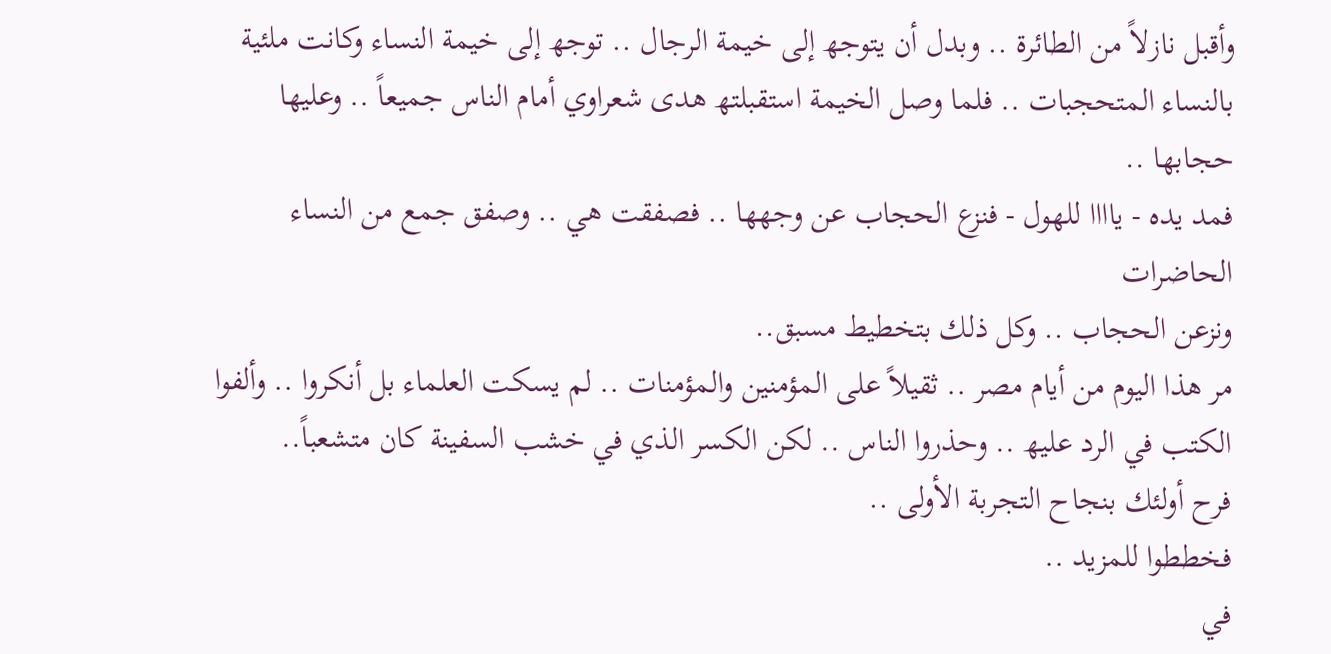وأقبل نازلاً من الطائرة .. وبدل أن یتوجھ إلى خیمة الرجال .. توجھ إلى خیمة النساء وكانت ملئیة
بالنساء المتحجبات .. فلما وصل الخیمة استقبلتھ ھدى شعراوي أمام الناس جمیعاً .. وعلیھا حجابھا ..
فمد یده - یاااا للھول - فنزع الحجاب عن وجھھا .. فصفقت ھي .. وصفق جمع من النساء الحاضرات
ونزعن الحجاب .. وكل ذلك بتخطیط مسبق..
مر ھذا الیوم من أیام مصر .. ثقیلاً على المؤمنین والمؤمنات .. لم یسكت العلماء بل أنكروا .. وألفوا
الكتب في الرد علیھ .. وحذروا الناس .. لكن الكسر الذي في خشب السفینة كان متشعباً..
فرح أولئك بنجاح التجربة الأولى ..
فخططوا للمزید ..
في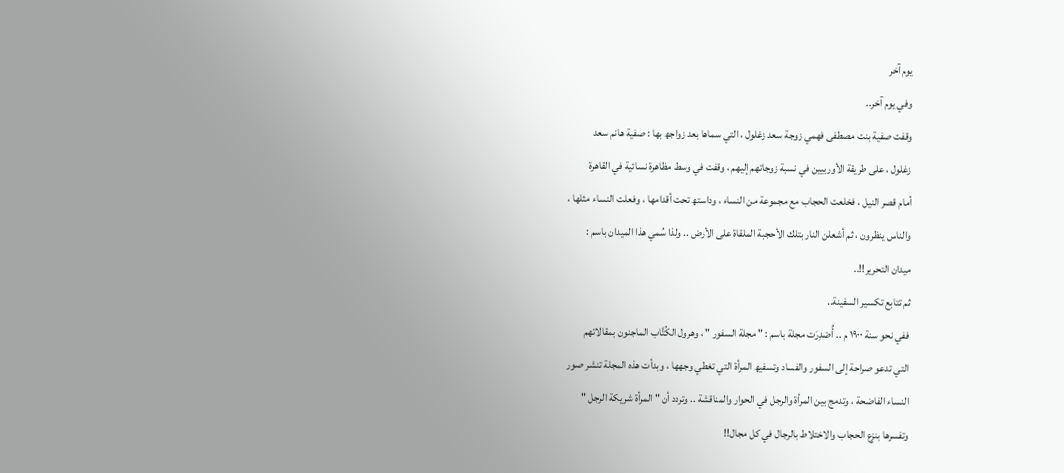یوم آخر
وفي یوم آخر..
وقفت صفیة بنت مصطفى فھمي زوجة سعد زغلول ، التي سماھا بعد زواجھ بھا : صفیة ھانم سعد
زغلول ، على طریقة الأوربیین في نسبة زوجاتھم إلیھم ، وقفت في وسط مظاھرة نسائیة في القاھرة
أمام قصر النیل ، فخلعت الحجاب مع مجموعة من النساء ، وداستھ تحت أقدامھا ، وفعلت النساء مثلھا ،
والناس ینظرون ، ثم أشعلن النار بتلك الأحجبة الملقاة على الأرض .. ولذا سُمي ھذا المیدان باسم :
میدان التحریر!!..
ثم تتابع تكسیر السفینة..
ففي نحو سنة ١٩٠٠ م .. أُصْدِرَت مجلة باسم : " مجلة السفور " ، وھرول الكُتَّاب الماجنون بمقالاتھم
التي تدعو صراحة إلى السفور والفساد وتسفیھ المرأة التي تغطي وجھھا ، وبدأت ھذه المجلة تنشر صور
النساء الفاضحة ، وتدمج بین المرأة والرجل في الحوار والمناقشة .. وتردد أن " المرأة شریكة الرجل "
وتفسرھا بنزع الحجاب والاختلاط بالرجال في كل مجال!!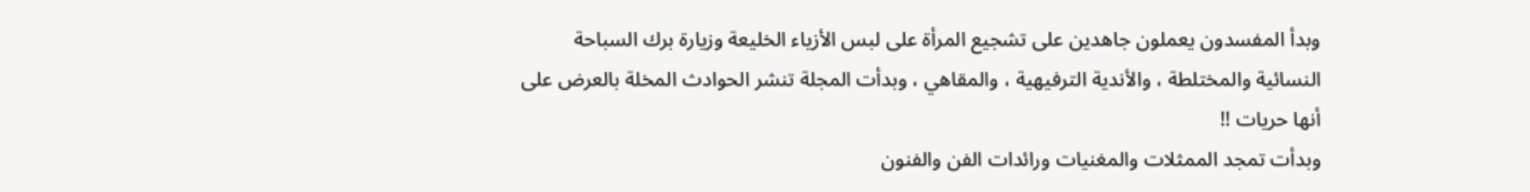وبدأ المفسدون یعملون جاھدین على تشجیع المرأة على لبس الأزیاء الخلیعة وزیارة برك السباحة
النسائیة والمختلطة ، والأندیة الترفیھیة ، والمقاھي ، وبدأت المجلة تنشر الحوادث المخلة بالعرض على
أنھا حریات !!
وبدأت تمجد الممثلات والمغنیات ورائدات الفن والفنون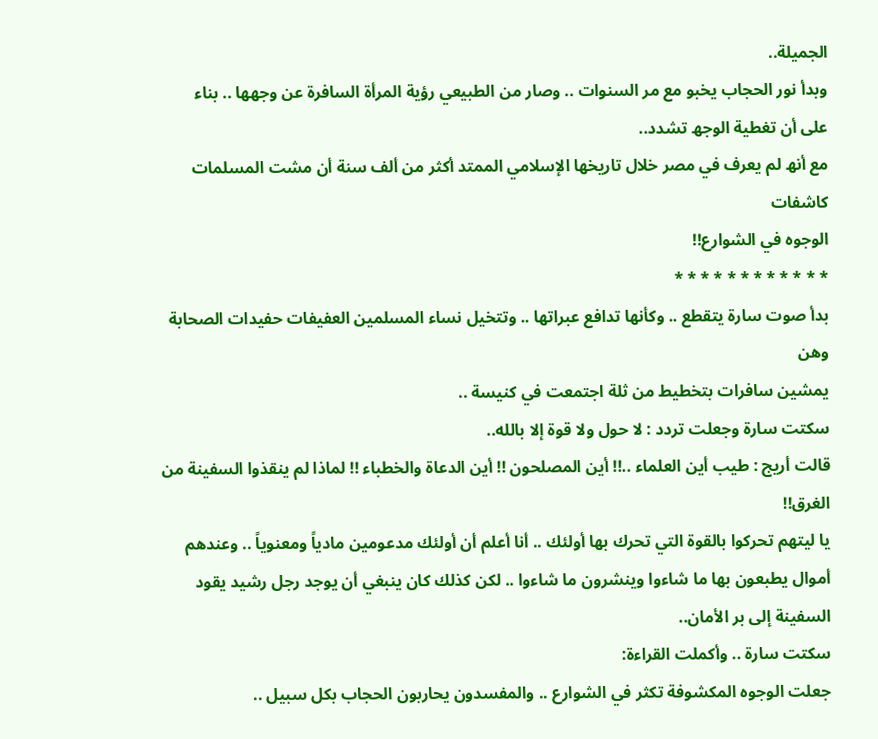الجمیلة..
وبدأ نور الحجاب یخبو مع مر السنوات .. وصار من الطبیعي رؤیة المرأة السافرة عن وجھھا .. بناء
على أن تغطیة الوجھ تشدد..
مع أنھ لم یعرف في مصر خلال تاریخھا الإسلامي الممتد أكثر من ألف سنة أن مشت المسلمات كاشفات
الوجوه في الشوارع!!
* * * * * * * * * * * *
بدأ صوت سارة یتقطع .. وكأنھا تدافع عبراتھا .. وتتخیل نساء المسلمین العفیفات حفیدات الصحابة وھن
یمشین سافرات بتخطیط من ثلة اجتمعت في كنیسة ..
سكتت سارة وجعلت تردد : لا حول ولا قوة إلا بالله..
قالت أریج : طیب أین العلماء ..!! أین المصلحون !! أین الدعاة والخطباء !! لماذا لم ینقذوا السفینة من
الغرق!!
یا لیتھم تحركوا بالقوة التي تحرك بھا أولئك .. أنا أعلم أن أولئك مدعومین مادیاً ومعنویاً .. وعندھم
أموال یطبعون بھا ما شاءوا وینشرون ما شاءوا .. لكن كذلك كان ینبغي أن یوجد رجل رشید یقود
السفینة إلى بر الأمان..
سكتت سارة .. وأكملت القراءة:
جعلت الوجوه المكشوفة تكثر في الشوارع .. والمفسدون یحاربون الحجاب بكل سبیل ..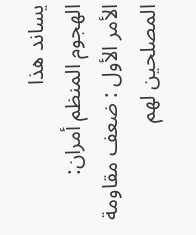یساند ھذا
الھجوم المنظم أمران:
الأمر الأول : ضعف مقاومة المصلحین لھم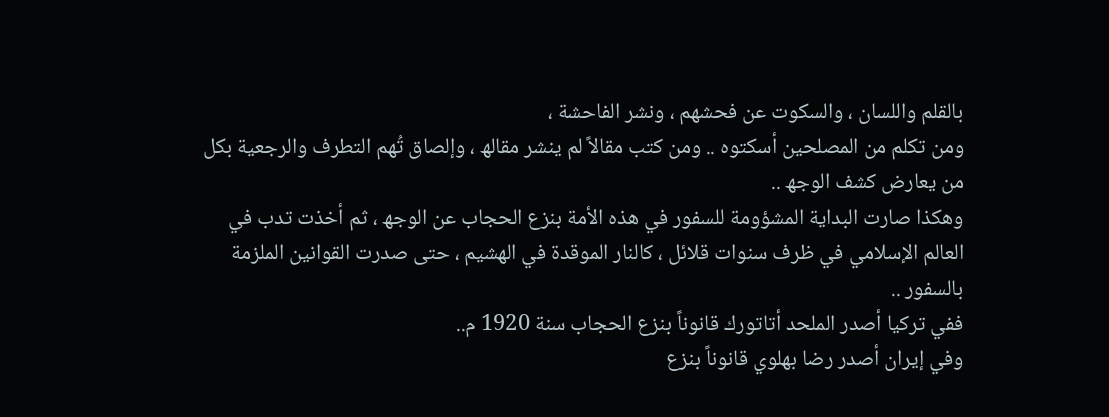بالقلم واللسان ، والسكوت عن فحشھم ، ونشر الفاحشة ،
ومن تكلم من المصلحین أسكتوه .. ومن كتب مقالاً لم ینشر مقالھ ، وإلصاق تُھم التطرف والرجعیة بكل
من یعارض كشف الوجھ ..
وھكذا صارت البدایة المشؤومة للسفور في ھذه الأمة بنزع الحجاب عن الوجھ ، ثم أخذت تدب في
العالم الإسلامي في ظرف سنوات قلائل ، كالنار الموقدة في الھشیم ، حتى صدرت القوانین الملزمة
بالسفور ..
ففي تركیا أصدر الملحد أتاتورك قانوناً بنزع الحجاب سنة 1920 م..
وفي إیران أصدر رضا بھلوي قانوناً بنزع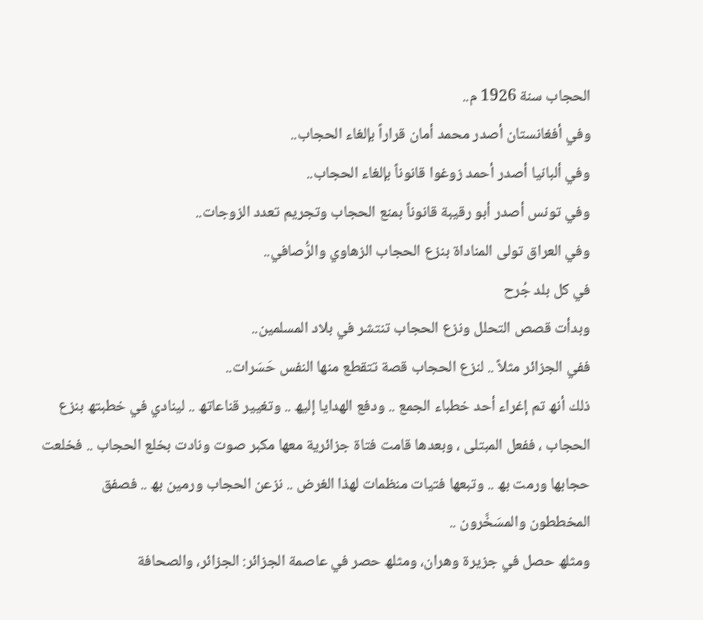الحجاب سنة 1926 م..
وفي أفغانستان أصدر محمد أمان قراراً بإلغاء الحجاب..
وفي ألبانیا أصدر أحمد زوغوا قانوناً بإلغاء الحجاب..
وفي تونس أصدر أبو رقیبة قانوناً بمنع الحجاب وتجریم تعدد الزوجات..
وفي العراق تولى المناداة بنزع الحجاب الزھاوي والرُّصافي..
في كل بلد جُرح
وبدأت قصص التحلل ونزع الحجاب تنتشر في بلاد المسلمین..
ففي الجزائر مثلاً .. لنزع الحجاب قصة تتقطع منھا النفس حَسَرات..
ذلك أنھ تم إغراء أحد خطباء الجمع .. ودفع الھدایا إلیھ .. وتغییر قناعاتھ .. لینادي في خطبتھ بنزع
الحجاب ، ففعل المبتلى ، وبعدھا قامت فتاة جزائریة معھا مكبر صوت ونادت بخلع الحجاب .. فخلعت
حجابھا ورمت بھ .. وتبعھا فتیات منظمات لھذا الغرض .. نزعن الحجاب ورمین بھ .. فصفق
المخططون والمسَخَّرون ..
ومثلھ حصل في جزیرة وھران، ومثلھ حصر في عاصمة الجزائر: الجزائر، والصحافة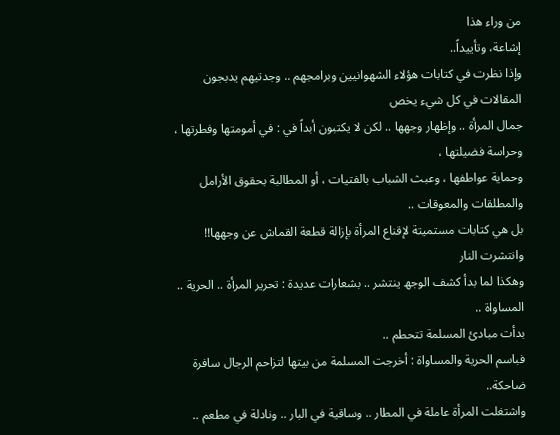من وراء ھذا
إشاعة، وتأییداً..
وإذا نظرت في كتابات ھؤلاء الشھوانیین وبرامجھم .. وجدتیھم یدبجون المقالات في كل شيء یخص
جمال المرأة .. وإظھار وجھھا .. لكن لا یكتبون أبداً في : في أمومتھا وفطرتھا ، وحراسة فضیلتھا ،
وحمایة عواطفھا ، وعبث الشباب بالفتیات ، أو المطالبة بحقوق الأرامل والمطلقات والمعوقات ..
بل ھي كتابات مستمیتة لإقناع المرأة بإزالة قطعة القماش عن وجھھا!!
وانتشرت النار
وھكذا لما بدأ كشف الوجھ ینتشر .. بشعارات عدیدة : تحریر المرأة .. الحریة .. المساواة ..
بدأت مبادئ المسلمة تتحطم ..
فباسم الحریة والمساواة : أخرجت المسلمة من بیتھا لتزاحم الرجال سافرة ضاحكة..
واشتغلت المرأة عاملة في المطار .. وساقیة في البار .. ونادلة في مطعم ..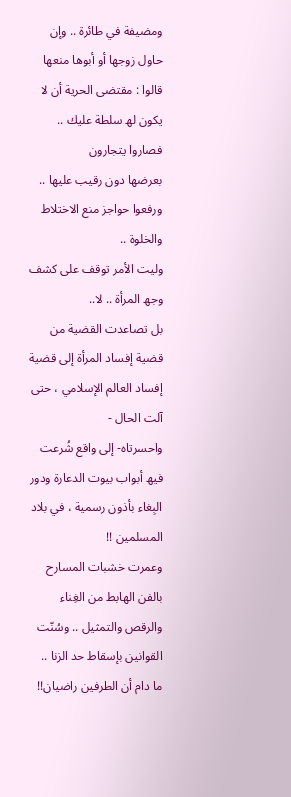ومضیفة في طائرة .. وإن
حاول زوجھا أو أبوھا منعھا قالوا : مقتضى الحریة أن لا یكون لھ سلطة علیك .. فصاروا یتجارون
بعرضھا دون رقیب علیھا .. ورفعوا حواجز منع الاختلاط والخلوة ..
ولیت الأمر توقف على كشف وجھ المرأة .. لا..
بل تصاعدت القضیة من قضیة إفساد المرأة إلى قضیة إفساد العالم الإسلامي ، حتى آلت الحال -
واحسرتاه- إلى واقع شُرعت فیھ أبواب بیوت الدعارة ودور البِغاء بأذون رسمیة ، في بلاد المسلمین !!
وعمرت خشبات المسارح بالفن الھابط من الغِناء والرقص والتمثیل .. وسُنّت القوانین بإسقاط حد الزنا ..
ما دام أن الطرفین راضیان!!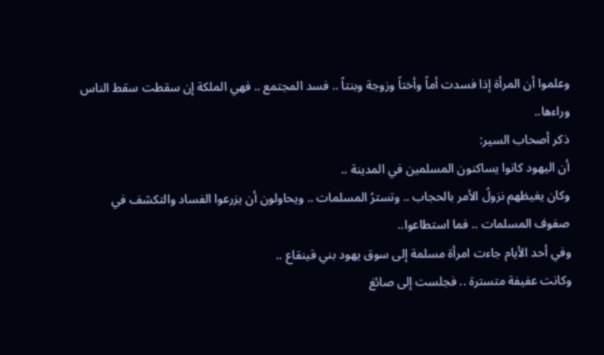وعلموا أن المرأة إذا فسدت أماً وأختاً وزوجة وبنتاً .. فسد المجتمع .. فھي الملكة إن سقطت سقط الناس
وراءھا..
ذكر أصحاب السیر:
أن الیھود كانوا یساكنون المسلمین في المدینة ..
وكان یغیظھم نزولُ الأمر بالحجاب .. وتسترُ المسلمات .. ویحاولون أن یزرعوا الفساد والتكشف في
صفوف المسلمات .. فما استطاعوا..
وفي أحد الأیام جاءت امرأة مسلمة إلى سوق یھود بني قینقاع ..
وكانت عفیفة متسترة .. فجلست إلى صائغ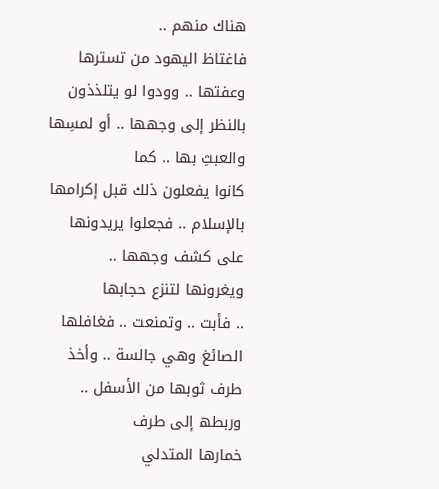ھناك منھم ..
فاغتاظ الیھود من تسترھا وعفتھا .. وودوا لو یتلذذون بالنظر إلى وجھھا .. أو لمسِھا والعبثِ بھا .. كما
كانوا یفعلون ذلك قبل إكرامھا بالإسلام .. فجعلوا یریدونھا على كشف وجھھا .. ویغرونھا لتنزع حجابھا
.. فأبت .. وتمنعت .. فغافلھا الصائغ وھي جالسة .. وأخذ طرف ثوبھا من الأسفل .. وربطھ إلى طرف
خمارھا المتدلي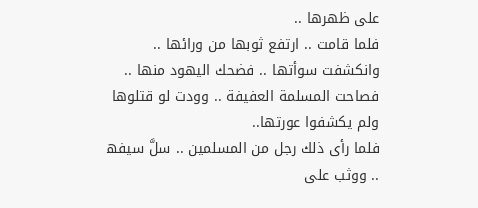على ظھرھا ..
فلما قامت .. ارتفع ثوبھا من ورائھا .. وانكشفت سوأتھا .. فضحك الیھود منھا ..
فصاحت المسلمة العفیفة .. وودت لو قتلوھا ولم یكشفوا عورتھا..
فلما رأى ذلك رجل من المسلمین .. سلَّ سیفھ .. ووثب على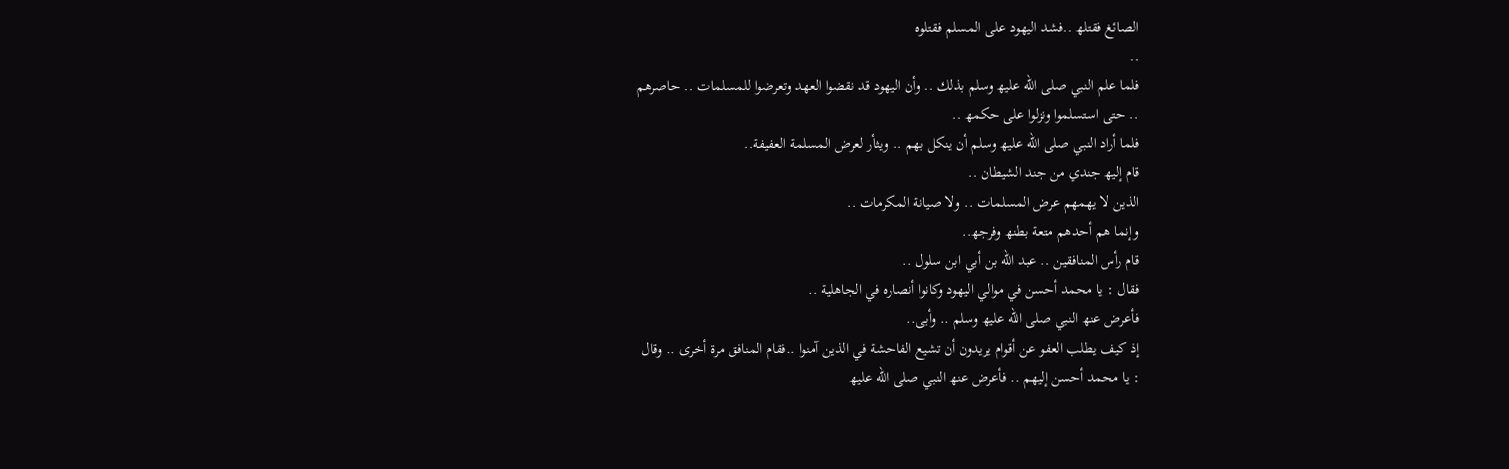الصائغ فقتلھ ..فشد الیھود على المسلم فقتلوه
..
فلما علم النبي صلى الله علیھ وسلم بذلك .. وأن الیھود قد نقضوا العھد وتعرضوا للمسلمات .. حاصرھم
.. حتى استسلموا ونزلوا على حكمھ ..
فلما أراد النبي صلى الله علیھ وسلم أن ینكل بھم .. ویثأر لعرض المسلمة العفیفة..
قام إلیھ جندي من جند الشیطان ..
الذین لا یھمھم عرض المسلمات .. ولا صیانة المكرمات ..
وإنما ھم أحدھم متعة بطنھ وفرجھ..
قام رأس المنافقین .. عبد الله بن أبي ابن سلول ..
فقال : یا محمد أحسن في موالي الیھود وكانوا أنصاره في الجاھلیة ..
فأعرض عنھ النبي صلى الله علیھ وسلم .. وأبى..
إذ كیف یطلب العفو عن أقوام یریدون أن تشیع الفاحشة في الذین آمنوا ..فقام المنافق مرة أخرى .. وقال
: یا محمد أحسن إلیھم .. فأعرض عنھ النبي صلى الله علیھ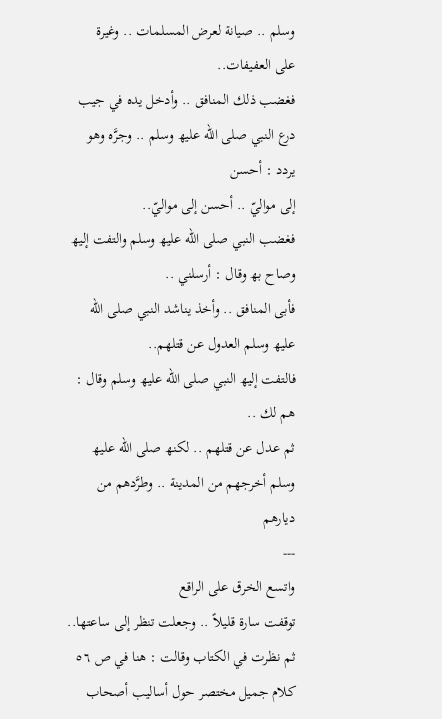وسلم .. صیانة لعرض المسلمات .. وغیرة
على العفیفات..
فغضب ذلك المنافق .. وأدخل یده في جیب درع النبي صلى الله علیھ وسلم .. وجرَّه وھو یردد : أحسن
إلى مواليّ .. أحسن إلى مواليّ..
فغضب النبي صلى الله علیھ وسلم والتفت إلیھ وصاح بھ وقال : أرسلني ..
فأبى المنافق .. وأخذ یناشد النبي صلى الله علیھ وسلم العدول عن قتلھم..
فالتفت إلیھ النبي صلى الله علیھ وسلم وقال : ھم لك ..
ثم عدل عن قتلھم .. لكنھ صلى الله علیھ وسلم أخرجھم من المدینة .. وطرَّدھم من دیارھم
---
واتسع الخرق على الراقع
توقفت سارة قلیلاً .. وجعلت تنظر إلى ساعتھا..
ثم نظرت في الكتاب وقالت : ھنا في ص ٥٦ كلام جمیل مختصر حول أسالیب أصحاب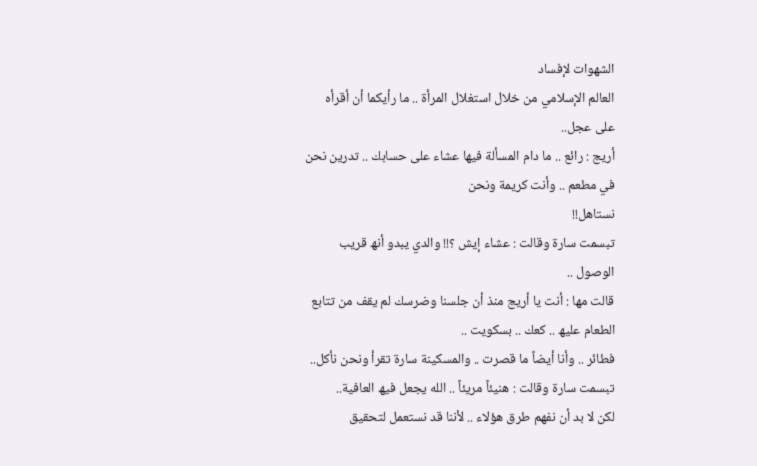الشھوات لإفساد
العالم الإسلامي من خلال استغلال المرأة .. ما رأیكما أن أقرأه على عجل..
أریج : رائع .. ما دام المسألة فیھا عشاء على حسابك .. تدرین نحن في مطعم .. وأنت كریمة ونحن
نستاھل!!
تبسمت سارة وقالت : عشاء إیش ؟!! والدي یبدو أنھ قریب الوصول ..
قالت مھا : أنت یا أریج منذ أن جلسنا وضرسك لم یقف من تتابع الطعام علیھ .. كعك .. بسكویت ..
فطائر .. وأنا أیضاً ما قصرت .. والمسكینة سارة تقرأ ونحن نأكل..
تبسمت سارة وقالت : ھنیئاً مریئاً .. الله یجعل فیھ العافیة..
لكن لا بد أن نفھم طرق ھؤلاء .. لأننا قد نستعمل لتحقیق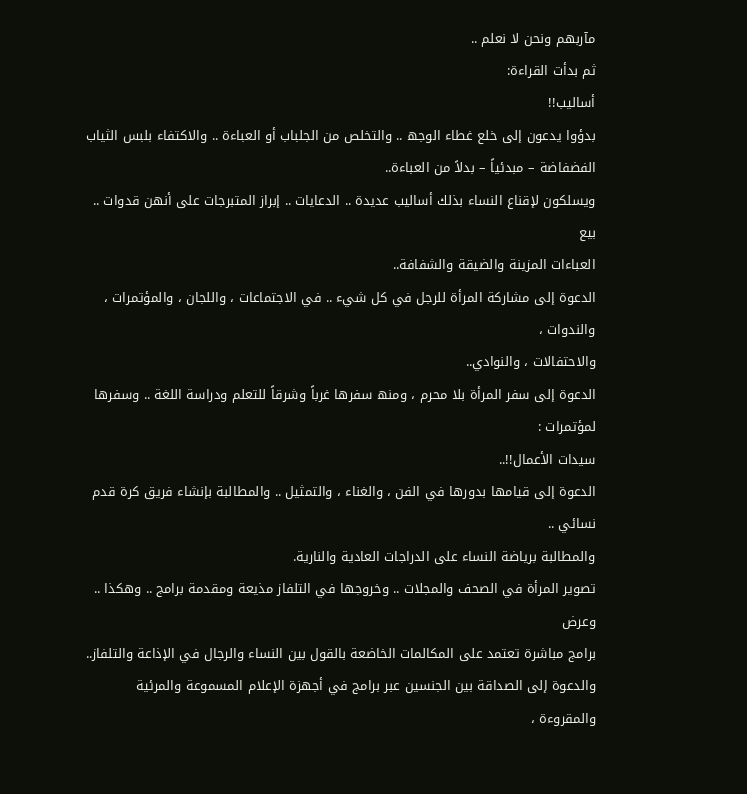مآربھم ونحن لا نعلم ..
ثم بدأت القراءة:
أسالیب!!
بدؤوا یدعون إلى خلع غطاء الوجھ .. والتخلص من الجلباب أو العباءة .. والاكتفاء بلبس الثیاب
الفضفاضة – مبدئیاً – بدلاً من العباءة..
ویسلكون لإقناع النساء بذلك أسالیب عدیدة .. الدعایات .. إبراز المتبرجات على أنھن قدوات .. بیع
العباءات المزینة والضیقة والشفافة..
الدعوة إلى مشاركة المرأة للرجل في كل شيء .. في الاجتماعات ، واللجان ، والمؤتمرات ، والندوات ،
والاحتفالات ، والنوادي..
الدعوة إلى سفر المرأة بلا محرم ، ومنھ سفرھا غرباً وشرقاً للتعلم ودراسة اللغة .. وسفرھا لمؤتمرات :
سیدات الأعمال!!..
الدعوة إلى قیامھا بدورھا في الفن ، والغناء ، والتمثیل .. والمطالبة بإنشاء فریق كرة قدم نسائي ..
والمطالبة بریاضة النساء على الدراجات العادیة والناریة.
تصویر المرأة في الصحف والمجلات .. وخروجھا في التلفاز مذیعة ومقدمة برامج .. وھكذا .. وعرض
برامج مباشرة تعتمد على المكالمات الخاضعة بالقول بین النساء والرجال في الإذاعة والتلفاز..
والدعوة إلى الصداقة بین الجنسین عبر برامج في أجھزة الإعلام المسموعة والمرئیة والمقروءة ،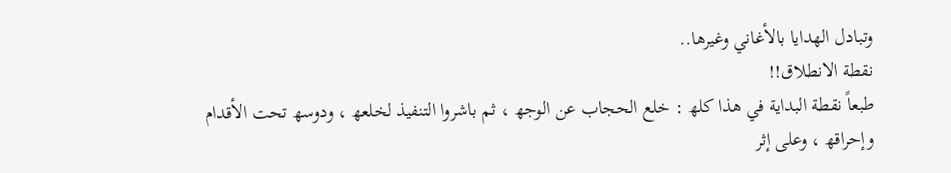وتبادل الھدایا بالأغاني وغیرھا..
نقطة الانطلاق!!
طبعاً نقطة البدایة في ھذا كلھ : خلع الحجاب عن الوجھ ، ثم باشروا التنفیذ لخلعھ ، ودوسھ تحت الأقدام
وإحراقھ ، وعلى إثر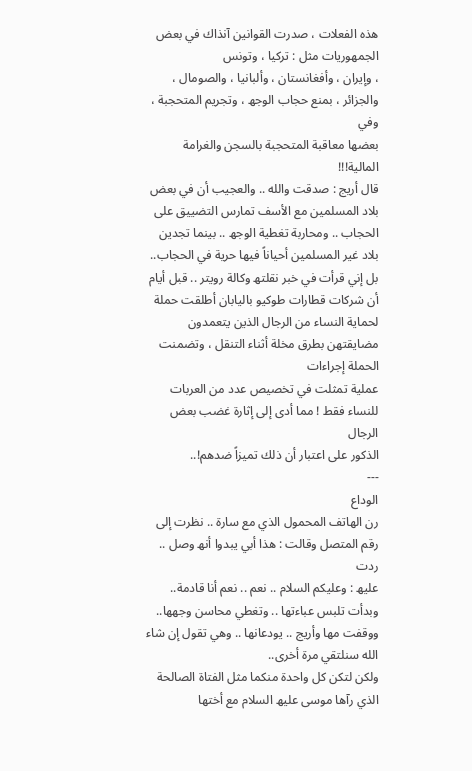ھذه الفعلات ، صدرت القوانین آنذاك في بعض الجمھوریات مثل : تركیا ، وتونس
، وإیران ، وأفغانستان ، وألبانیا ، والصومال ، والجزائر ، بمنع حجاب الوجھ ، وتجریم المتحجبة ، وفي
بعضھا معاقبة المتحجبة بالسجن والغرامة المالیة!!!
قال أریج : صدقت والله .. والعجیب أن في بعض بلاد المسلمین مع الأسف تمارس التضییق على
الحجاب .. ومحاربة تغطیة الوجھ .. بینما تجدین بلاد غیر المسلمین أحیاناً فیھا حریة في الحجاب..
بل إني قرأت في خبر نقلتھ وكالة رویتر .. قبل أیام أن شركات قطارات طوكیو بالیابان أطلقت حملة
لحمایة النساء من الرجال الذین یتعمدون مضایقتھن بطرق مخلة أثناء التنقل ، وتضمنت الحملة إجراءات
عملیة تمثلت في تخصیص عدد من العربات للنساء فقط ! مما أدى إلى إثارة غضب بعض الرجال
الذكور على اعتبار أن ذلك تمیزاً ضدھم!..
---
الوداع
رن الھاتف المحمول الذي مع سارة .. نظرت إلى رقم المتصل وقالت : ھذا أبي یبدوا أنھ وصل .. ردت
علیھ : وعلیكم السلام .. نعم .. نعم أنا قادمة..
وبدأت تلبس عباءتھا .. وتغطي محاسن وجھھا..
ووقفت مھا وأریج .. یودعانھا .. وھي تقول إن شاء الله سنلتقي مرة أخرى..
ولكن لتكن كل واحدة منكما مثل الفتاة الصالحة الذي رآھا موسى علیھ السلام مع أختھا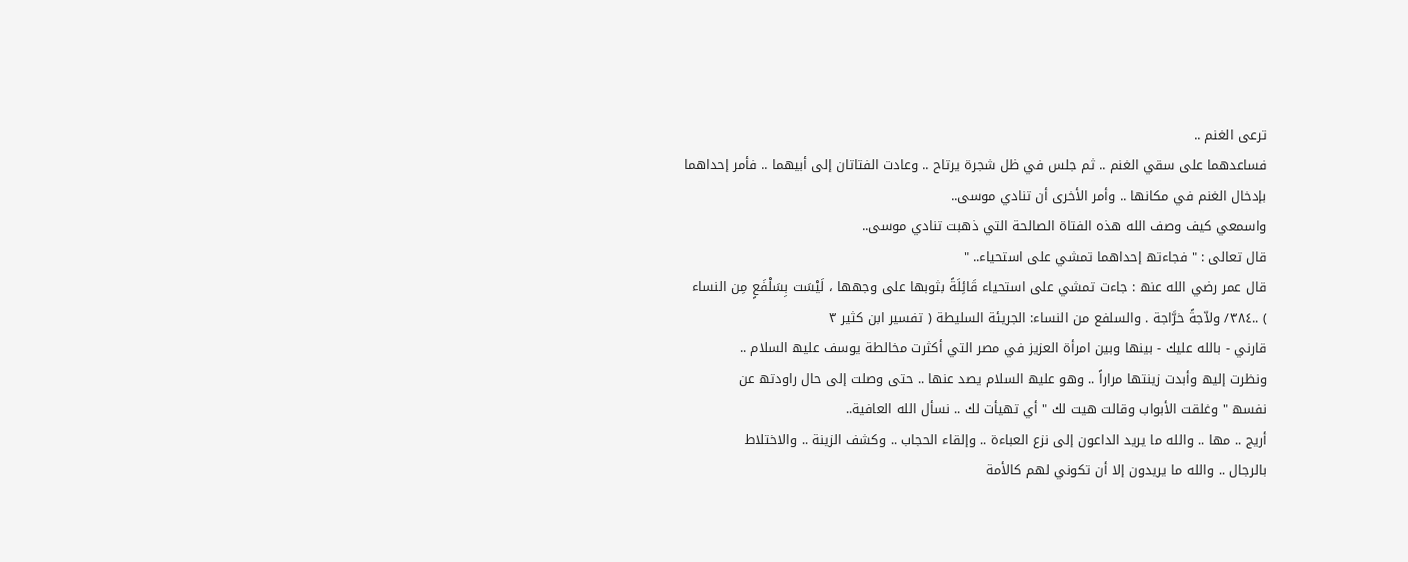ترعى الغنم ..
فساعدھما على سقي الغنم .. ثم جلس في ظل شجرة یرتاح .. وعادت الفتاتان إلى أبیھما .. فأمر إحداھما
بإدخال الغنم في مكانھا .. وأمر الأخرى أن تنادي موسى..
واسمعي كیف وصف الله ھذه الفتاة الصالحة التي ذھبت تنادي موسى..
قال تعالى : " فجاءتھ إحداھما تمشي على استحیاء.. "
قال عمر رضي الله عنھ : جاءت تمشي على استحیاء قَائِلَةً بثوبھا على وجھھا ، لَیْسَت بِسَلْفَعٍ مِن النساء
) ..٣٨٤/ ولاّجةً خرَّاجة . والسلفع من النساء: الجریئة السلیطة ( تفسیر ابن كثیر ٣
قارني - بالله علیك - بینھا وبین امرأة العزیز في مصر التي أكثرت مخالطة یوسف علیھ السلام ..
ونظرت إلیھ وأبدت زینتھا مراراً .. وھو علیھ السلام یصد عنھا .. حتى وصلت إلى حال راودتھ عن
نفسھ " وغلقت الأبواب وقالت ھیت لك " أي تھیأت لك .. نسأل الله العافیة..
أریج .. مھا .. والله ما یرید الداعون إلى نزع العباءة .. وإلقاء الحجاب .. وكشف الزینة .. والاختلاط
بالرجال .. والله ما یریدون إلا أن تكوني لھم كالأمة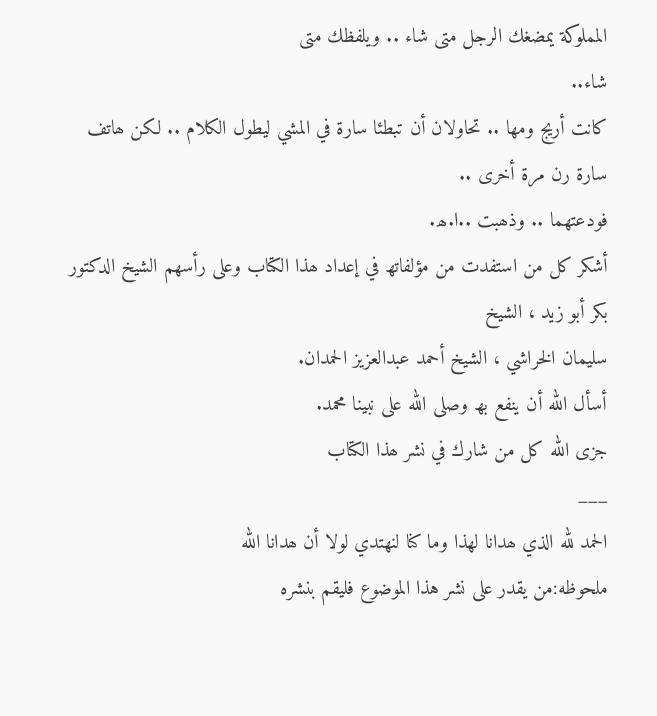المملوكة یمضغك الرجل متى شاء .. ویلفظك متى
شاء..
كانت أریج ومھا .. تحاولان أن تبطئا سارة في المشي لیطول الكلام .. لكن ھاتف سارة رن مرة أخرى ..
فودعتھما .. وذھبت ..ا.ھ.
أشكر كل من استفدت من مؤلفاتھ في إعداد ھذا الكتاب وعلى رأسھم الشیخ الدكتور بكر أبو زید ، الشیخ
سلیمان الخراشي ، الشیخ أحمد عبدالعزیز الحمدان.
أسأل الله أن ینفع بھ وصلى الله على نبینا محمد.
جزى الله كل من شارك في نشر ھذا الكتاب
___
الحمد لله الذي ھدانا لھذا وما كنا لنھتدي لولا أن ھدانا الله
ملحوظه:من يقدر على نشر هذا الموضوع فليقم بنشره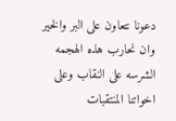دعونا نتعاون على البر والخير وان نحارب هذه الهجمه الشرسه على النقاب وعلى اخواتنا المنتقبات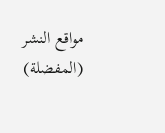مواقع النشر (المفضلة)